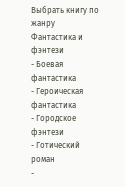Выбрать книгу по жанру
Фантастика и фэнтези
- Боевая фантастика
- Героическая фантастика
- Городское фэнтези
- Готический роман
-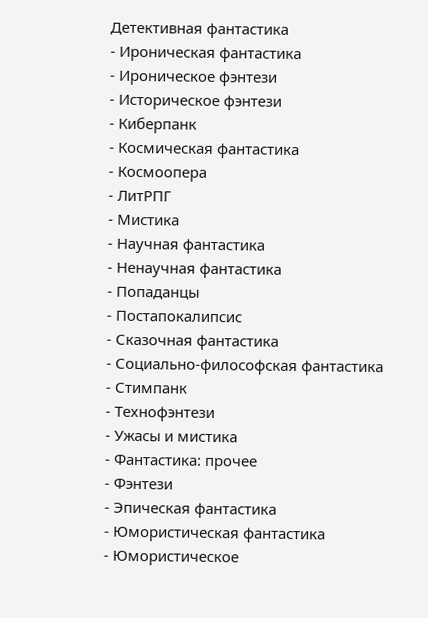Детективная фантастика
- Ироническая фантастика
- Ироническое фэнтези
- Историческое фэнтези
- Киберпанк
- Космическая фантастика
- Космоопера
- ЛитРПГ
- Мистика
- Научная фантастика
- Ненаучная фантастика
- Попаданцы
- Постапокалипсис
- Сказочная фантастика
- Социально-философская фантастика
- Стимпанк
- Технофэнтези
- Ужасы и мистика
- Фантастика: прочее
- Фэнтези
- Эпическая фантастика
- Юмористическая фантастика
- Юмористическое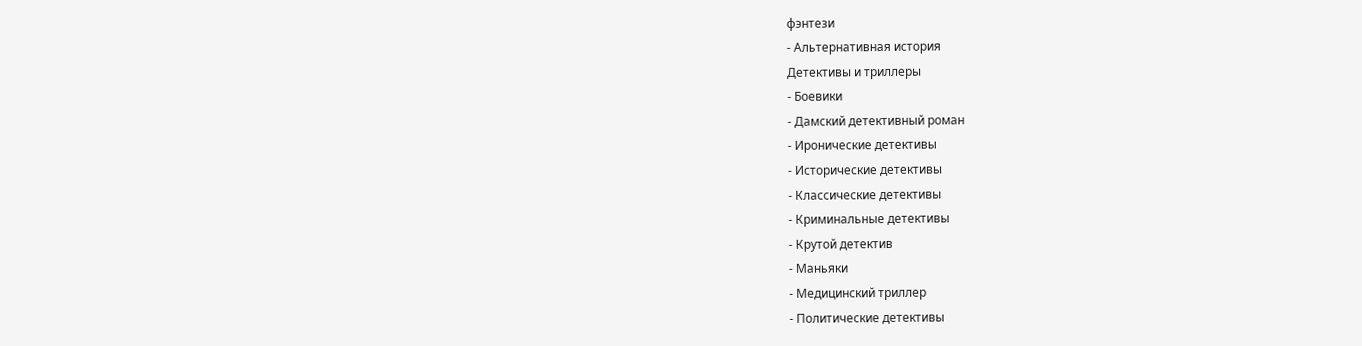фэнтези
- Альтернативная история
Детективы и триллеры
- Боевики
- Дамский детективный роман
- Иронические детективы
- Исторические детективы
- Классические детективы
- Криминальные детективы
- Крутой детектив
- Маньяки
- Медицинский триллер
- Политические детективы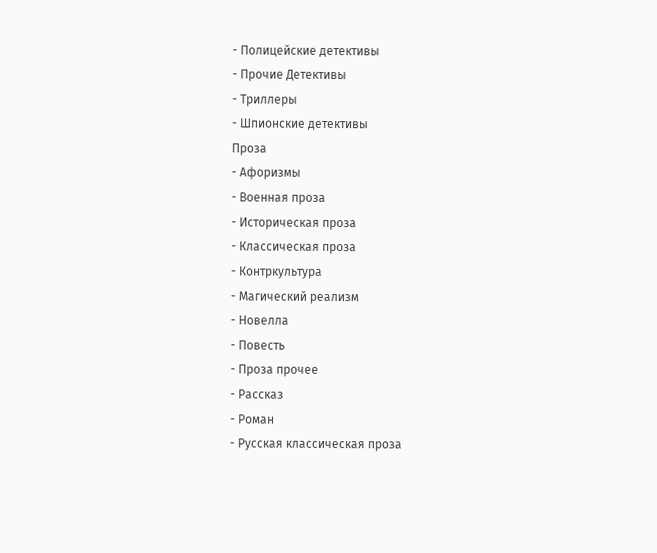- Полицейские детективы
- Прочие Детективы
- Триллеры
- Шпионские детективы
Проза
- Афоризмы
- Военная проза
- Историческая проза
- Классическая проза
- Контркультура
- Магический реализм
- Новелла
- Повесть
- Проза прочее
- Рассказ
- Роман
- Русская классическая проза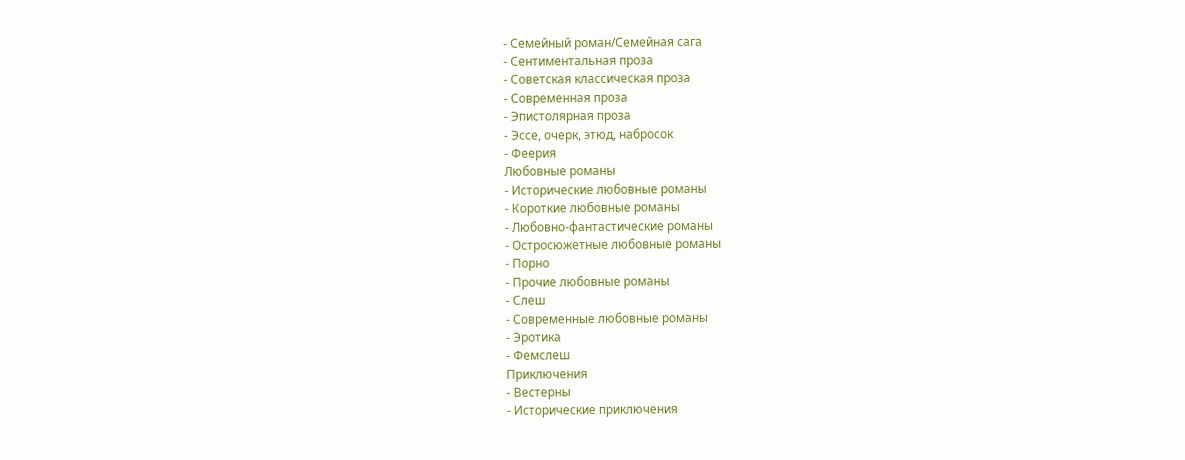- Семейный роман/Семейная сага
- Сентиментальная проза
- Советская классическая проза
- Современная проза
- Эпистолярная проза
- Эссе, очерк, этюд, набросок
- Феерия
Любовные романы
- Исторические любовные романы
- Короткие любовные романы
- Любовно-фантастические романы
- Остросюжетные любовные романы
- Порно
- Прочие любовные романы
- Слеш
- Современные любовные романы
- Эротика
- Фемслеш
Приключения
- Вестерны
- Исторические приключения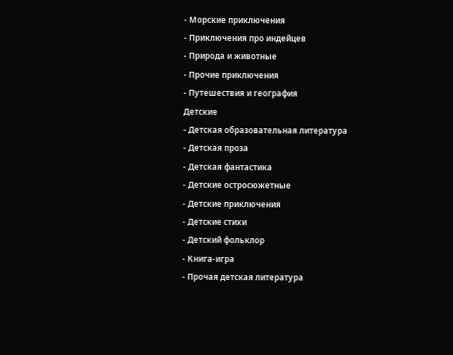- Морские приключения
- Приключения про индейцев
- Природа и животные
- Прочие приключения
- Путешествия и география
Детские
- Детская образовательная литература
- Детская проза
- Детская фантастика
- Детские остросюжетные
- Детские приключения
- Детские стихи
- Детский фольклор
- Книга-игра
- Прочая детская литература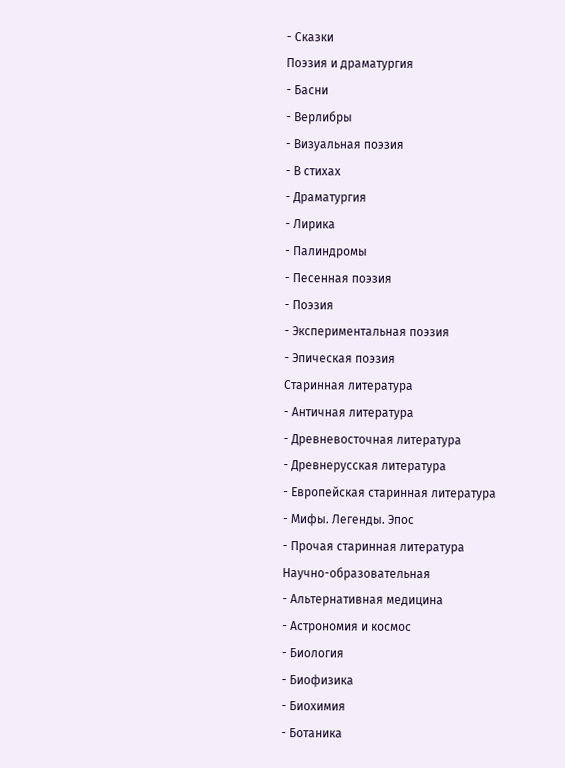- Сказки
Поэзия и драматургия
- Басни
- Верлибры
- Визуальная поэзия
- В стихах
- Драматургия
- Лирика
- Палиндромы
- Песенная поэзия
- Поэзия
- Экспериментальная поэзия
- Эпическая поэзия
Старинная литература
- Античная литература
- Древневосточная литература
- Древнерусская литература
- Европейская старинная литература
- Мифы. Легенды. Эпос
- Прочая старинная литература
Научно-образовательная
- Альтернативная медицина
- Астрономия и космос
- Биология
- Биофизика
- Биохимия
- Ботаника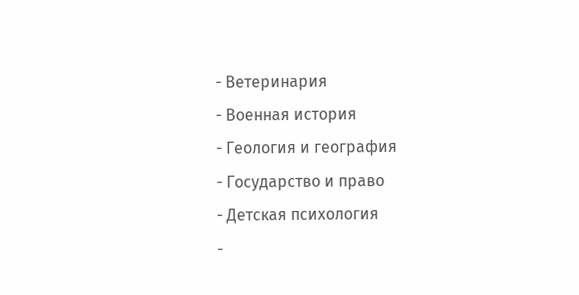- Ветеринария
- Военная история
- Геология и география
- Государство и право
- Детская психология
-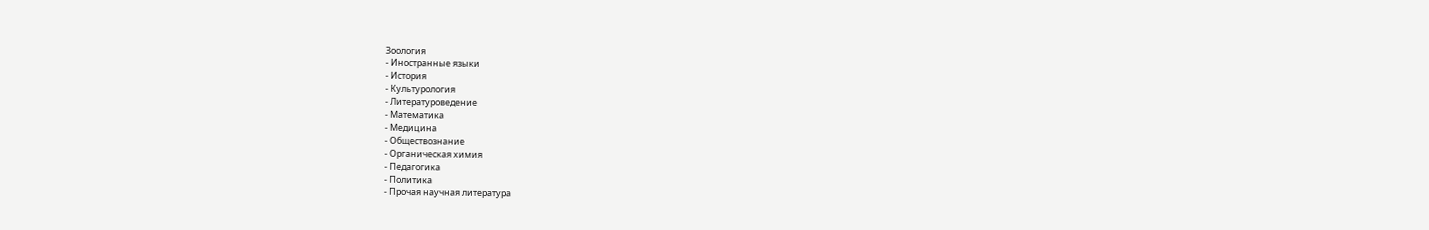Зоология
- Иностранные языки
- История
- Культурология
- Литературоведение
- Математика
- Медицина
- Обществознание
- Органическая химия
- Педагогика
- Политика
- Прочая научная литература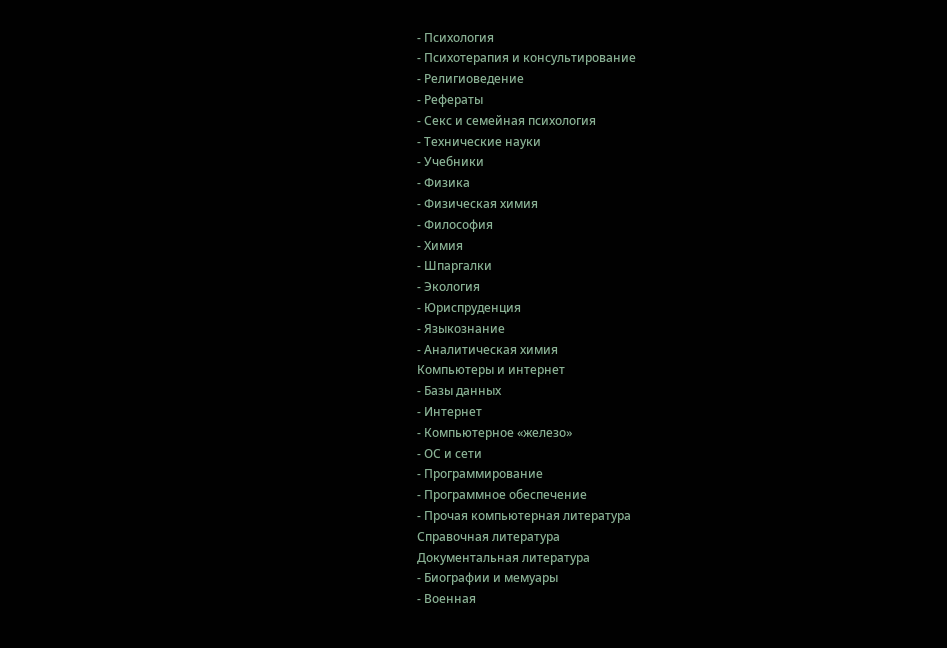- Психология
- Психотерапия и консультирование
- Религиоведение
- Рефераты
- Секс и семейная психология
- Технические науки
- Учебники
- Физика
- Физическая химия
- Философия
- Химия
- Шпаргалки
- Экология
- Юриспруденция
- Языкознание
- Аналитическая химия
Компьютеры и интернет
- Базы данных
- Интернет
- Компьютерное «железо»
- ОС и сети
- Программирование
- Программное обеспечение
- Прочая компьютерная литература
Справочная литература
Документальная литература
- Биографии и мемуары
- Военная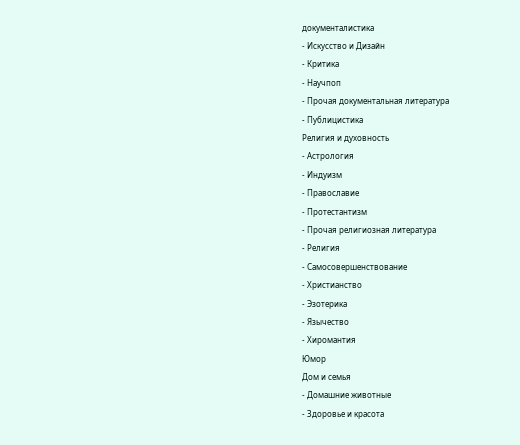документалистика
- Искусство и Дизайн
- Критика
- Научпоп
- Прочая документальная литература
- Публицистика
Религия и духовность
- Астрология
- Индуизм
- Православие
- Протестантизм
- Прочая религиозная литература
- Религия
- Самосовершенствование
- Христианство
- Эзотерика
- Язычество
- Хиромантия
Юмор
Дом и семья
- Домашние животные
- Здоровье и красота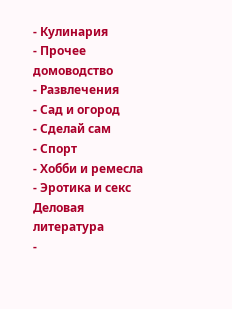- Кулинария
- Прочее домоводство
- Развлечения
- Сад и огород
- Сделай сам
- Спорт
- Хобби и ремесла
- Эротика и секс
Деловая литература
-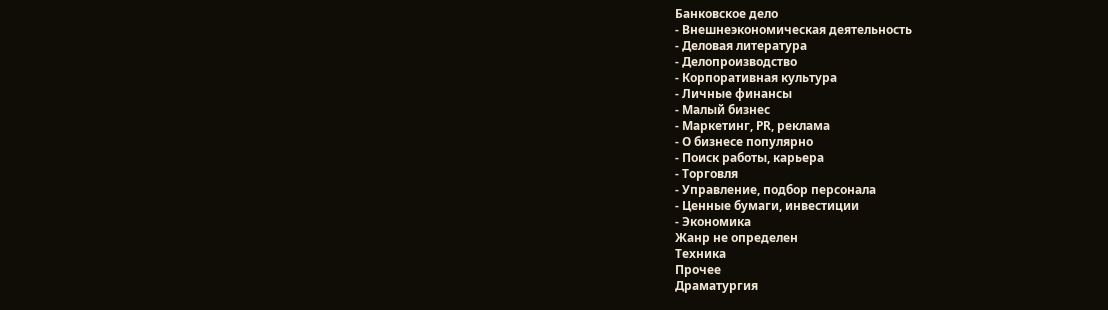Банковское дело
- Внешнеэкономическая деятельность
- Деловая литература
- Делопроизводство
- Корпоративная культура
- Личные финансы
- Малый бизнес
- Маркетинг, PR, реклама
- О бизнесе популярно
- Поиск работы, карьера
- Торговля
- Управление, подбор персонала
- Ценные бумаги, инвестиции
- Экономика
Жанр не определен
Техника
Прочее
Драматургия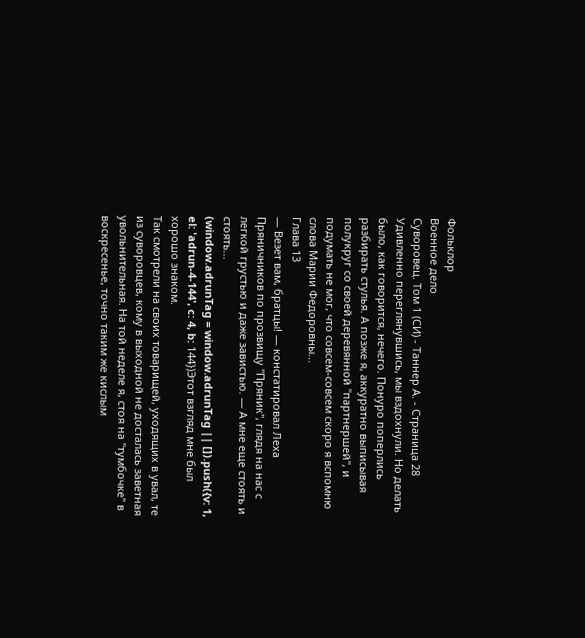Фольклор
Военное дело
Суворовец. Том 1 (СИ) - Таннер А. - Страница 28
Удивленно переглянувшись, мы вздохнули. Но делать было, как говорится, нечего. Понуро поперлись разбирать стулья. А позже я, аккуратно выписывая полукруг со своей деревянной "партнершей", и подумать не мог, что совсем-совсем скоро я вспомню слова Марии Федоровны...
Глава 13
— Везет вам, братцы! — констатировал Леха Пряничников по прозвищу "Пряник", глядя на нас с легкой грустью и даже завистью. — А мне еще стоять и стоять...
(window.adrunTag = window.adrunTag || []).push({v: 1, el: 'adrun-4-144', c: 4, b: 144})Этот взгляд мне был хорошо знаком.
Так смотрели на своих товарищей, уходящих в увал, те из суворовцев, кому в выходной не досталась заветная увольнительная. На той неделе я, стоя на "тумбочке" в воскресенье, точно таким же кислым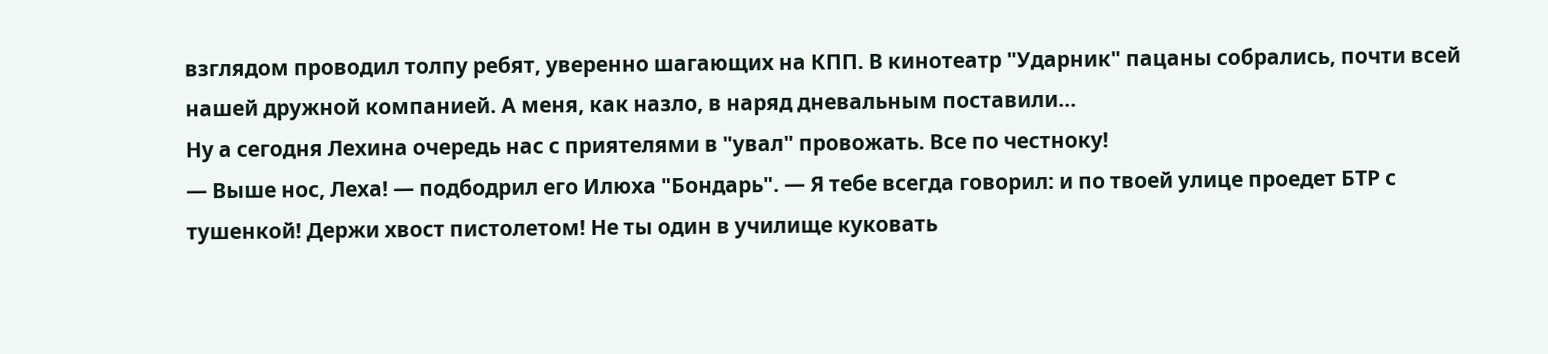взглядом проводил толпу ребят, уверенно шагающих на КПП. В кинотеатр "Ударник" пацаны собрались, почти всей нашей дружной компанией. А меня, как назло, в наряд дневальным поставили...
Ну а сегодня Лехина очередь нас с приятелями в "увал" провожать. Все по честноку!
— Выше нос, Леха! — подбодрил его Илюха "Бондарь". — Я тебе всегда говорил: и по твоей улице проедет БТР с тушенкой! Держи хвост пистолетом! Не ты один в училище куковать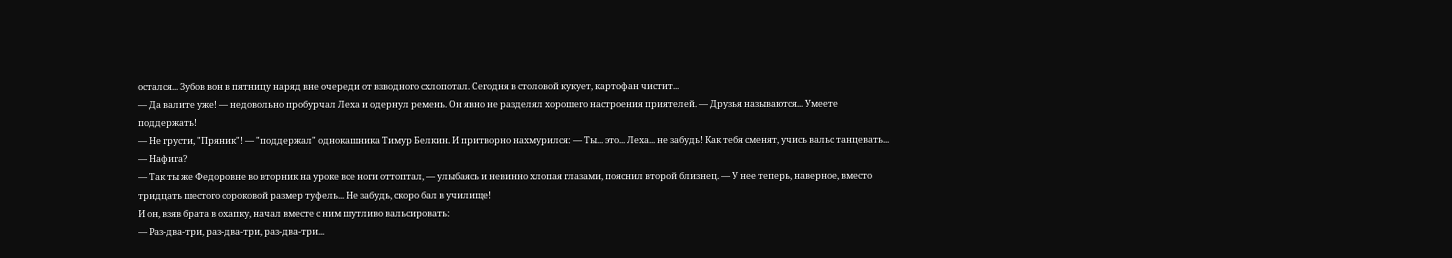остался... Зубов вон в пятницу наряд вне очереди от взводного схлопотал. Сегодня в столовой кукует, картофан чистит...
— Да валите уже! — недовольно пробурчал Леха и одернул ремень. Он явно не разделял хорошего настроения приятелей. — Друзья называются... Умеете поддержать!
— Не грусти, "Пряник"! — "поддержал" однокашника Тимур Белкин. И притворно нахмурился: — Ты... это... Леха... не забудь! Как тебя сменят, учись вальс танцевать...
— Нафига?
— Так ты же Федоровне во вторник на уроке все ноги оттоптал, — улыбаясь и невинно хлопая глазами, пояснил второй близнец. — У нее теперь, наверное, вместо тридцать шестого сороковой размер туфель... Не забудь, скоро бал в училище!
И он, взяв брата в охапку, начал вместе с ним шутливо вальсировать:
— Раз-два-три, раз-два-три, раз-два-три...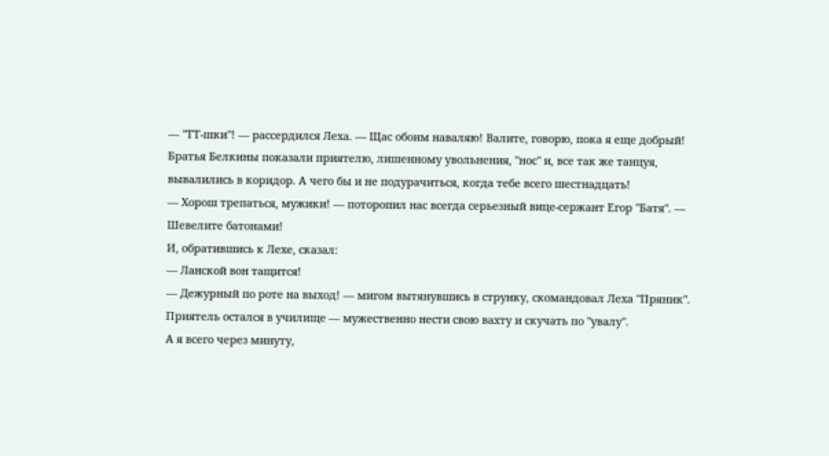— "ТТ-шки"! — рассердился Леха. — Щас обоим наваляю! Валите, говорю, пока я еще добрый!
Братья Белкины показали приятелю, лишенному увольнения, "нос" и, все так же танцуя, вывалились в коридор. А чего бы и не подурачиться, когда тебе всего шестнадцать!
— Хорош трепаться, мужики! — поторопил нас всегда серьезный вице-сержант Егор "Батя". — Шевелите батонами!
И, обратившись к Лехе, сказал:
— Ланской вон тащится!
— Дежурный по роте на выход! — мигом вытянувшись в струнку, скомандовал Леха "Пряник".
Приятель остался в училище — мужественно нести свою вахту и скучать по "увалу".
А я всего через минуту,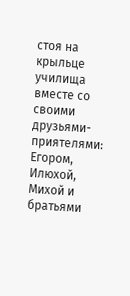стоя на крыльце училища вместе со своими друзьями-приятелями: Егором, Илюхой, Михой и братьями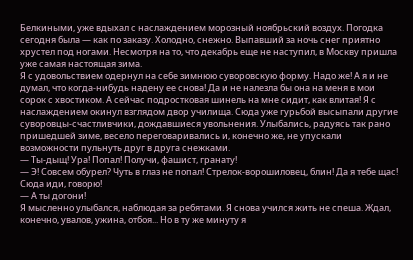Белкиными, уже вдыхал с наслаждением морозный ноябрьский воздух. Погодка сегодня была — как по заказу. Холодно, снежно. Выпавший за ночь снег приятно хрустел под ногами. Несмотря на то, что декабрь еще не наступил, в Москву пришла уже самая настоящая зима.
Я с удовольствием одернул на себе зимнюю суворовскую форму. Надо же! А я и не думал, что когда-нибудь надену ее снова! Да и не налезла бы она на меня в мои сорок с хвостиком. А сейчас подростковая шинель на мне сидит, как влитая! Я с наслаждением окинул взглядом двор училища. Сюда уже гурьбой высыпали другие суворовцы-счастливчики, дождавшиеся увольнения. Улыбались, радуясь так рано пришедшей зиме, весело переговаривались и, конечно же, не упускали возможности пульнуть друг в друга снежками.
— Ты-дыщ! Ура! Попал! Получи, фашист, гранату!
— Э! Совсем обурел? Чуть в глаз не попал! Стрелок-ворошиловец, блин! Да я тебе щас! Сюда иди, говорю!
— А ты догони!
Я мысленно улыбался, наблюдая за ребятами. Я снова учился жить не спеша. Ждал, конечно, увалов, ужина, отбоя... Но в ту же минуту я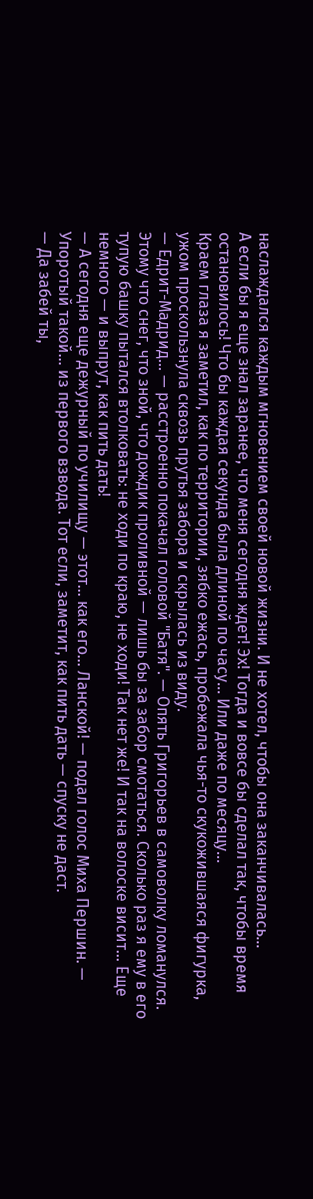наслаждался каждым мгновением своей новой жизни. И не хотел, чтобы она заканчивалась...
А если бы я еще знал заранее, что меня сегодня ждет! Эх! Тогда и вовсе бы сделал так, чтобы время остановилось! Что бы каждая секунда была длиной по часу... Или даже по месяцу...
Краем глаза я заметил, как по территории, зябко ежась, пробежала чья-то скукожившаяся фигурка, ужом проскользнула сквозь прутья забора и скрылась из виду.
— Едрит-Мадрид... — расстроенно покачал головой "Батя". — Опять Григорьев в самоволку ломанулся. Этому что снег, что зной, что дождик проливной — лишь бы за забор смотаться. Сколько раз я ему в его тупую башку пытался втолковать: не ходи по краю, не ходи! Так нет же! И так на волоске висит... Еще немного — и выпрут, как пить дать!
— А сегодня еще дежурный по училищу — этот... как его... Ланской! — подал голос Миха Першин. — Упоротый такой... из первого взвода. Тот если, заметит, как пить дать — спуску не даст.
— Да забей ты,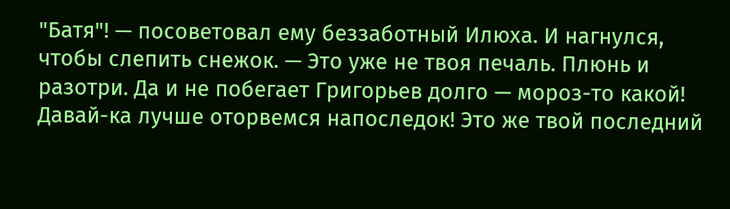"Батя"! — посоветовал ему беззаботный Илюха. И нагнулся, чтобы слепить снежок. — Это уже не твоя печаль. Плюнь и разотри. Да и не побегает Григорьев долго — мороз-то какой! Давай-ка лучше оторвемся напоследок! Это же твой последний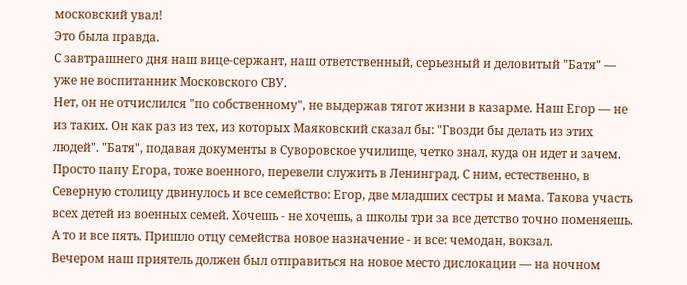московский увал!
Это была правда.
С завтрашнего дня наш вице-сержант, наш ответственный, серьезный и деловитый "Батя" — уже не воспитанник Московского СВУ.
Нет, он не отчислился "по собственному", не выдержав тягот жизни в казарме. Наш Егор — не из таких. Он как раз из тех, из которых Маяковский сказал бы: "Гвозди бы делать из этих людей". "Батя", подавая документы в Суворовское училище, четко знал, куда он идет и зачем.
Просто папу Егора, тоже военного, перевели служить в Ленинград. С ним, естественно, в Северную столицу двинулось и все семейство: Егор, две младших сестры и мама. Такова участь всех детей из военных семей. Хочешь - не хочешь, а школы три за все детство точно поменяешь. А то и все пять. Пришло отцу семейства новое назначение - и все: чемодан, вокзал.
Вечером наш приятель должен был отправиться на новое место дислокации — на ночном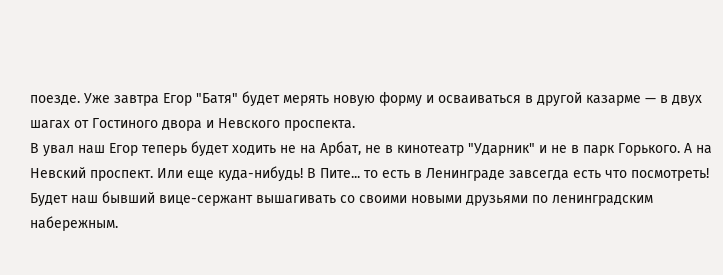поезде. Уже завтра Егор "Батя" будет мерять новую форму и осваиваться в другой казарме — в двух шагах от Гостиного двора и Невского проспекта.
В увал наш Егор теперь будет ходить не на Арбат, не в кинотеатр "Ударник" и не в парк Горького. А на Невский проспект. Или еще куда-нибудь! В Пите... то есть в Ленинграде завсегда есть что посмотреть! Будет наш бывший вице-сержант вышагивать со своими новыми друзьями по ленинградским набережным.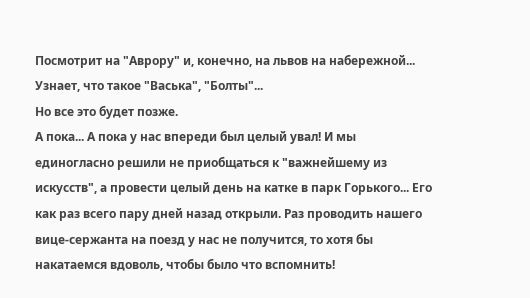Посмотрит на "Аврору" и, конечно, на львов на набережной... Узнает, что такое "Васька", "Болты"...
Но все это будет позже.
А пока... А пока у нас впереди был целый увал! И мы единогласно решили не приобщаться к "важнейшему из искусств", а провести целый день на катке в парк Горького... Его как раз всего пару дней назад открыли. Раз проводить нашего вице-сержанта на поезд у нас не получится, то хотя бы накатаемся вдоволь, чтобы было что вспомнить!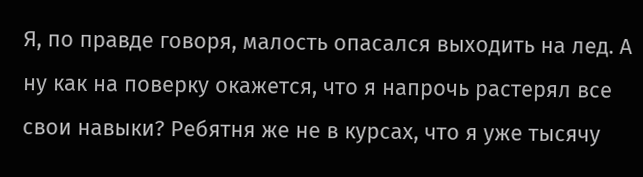Я, по правде говоря, малость опасался выходить на лед. А ну как на поверку окажется, что я напрочь растерял все свои навыки? Ребятня же не в курсах, что я уже тысячу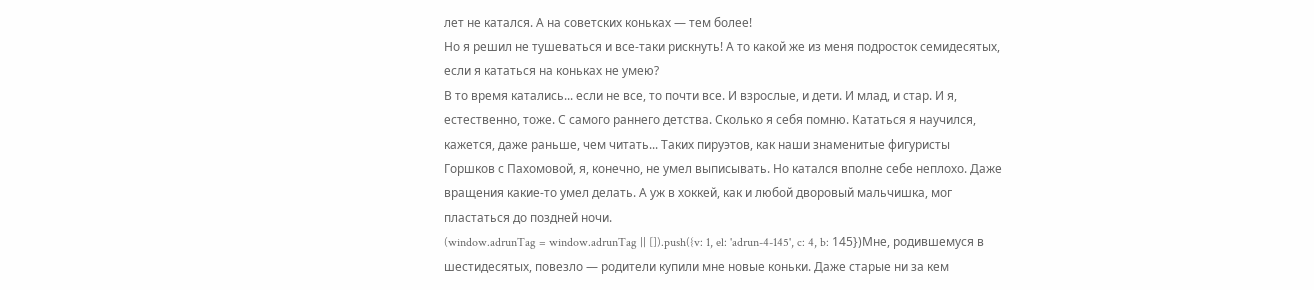лет не катался. А на советских коньках — тем более!
Но я решил не тушеваться и все-таки рискнуть! А то какой же из меня подросток семидесятых, если я кататься на коньках не умею?
В то время катались... если не все, то почти все. И взрослые, и дети. И млад, и стар. И я, естественно, тоже. С самого раннего детства. Сколько я себя помню. Кататься я научился, кажется, даже раньше, чем читать... Таких пируэтов, как наши знаменитые фигуристы Горшков с Пахомовой, я, конечно, не умел выписывать. Но катался вполне себе неплохо. Даже вращения какие-то умел делать. А уж в хоккей, как и любой дворовый мальчишка, мог пластаться до поздней ночи.
(window.adrunTag = window.adrunTag || []).push({v: 1, el: 'adrun-4-145', c: 4, b: 145})Мне, родившемуся в шестидесятых, повезло — родители купили мне новые коньки. Даже старые ни за кем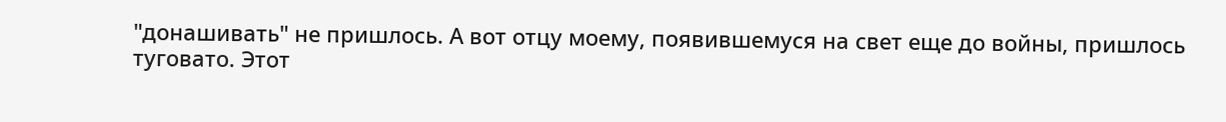"донашивать" не пришлось. А вот отцу моему, появившемуся на свет еще до войны, пришлось туговато. Этот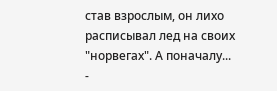став взрослым, он лихо расписывал лед на своих "норвегах". А поначалу...
-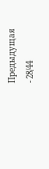Предыдущая
- 28/44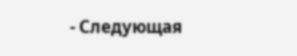- Следующая